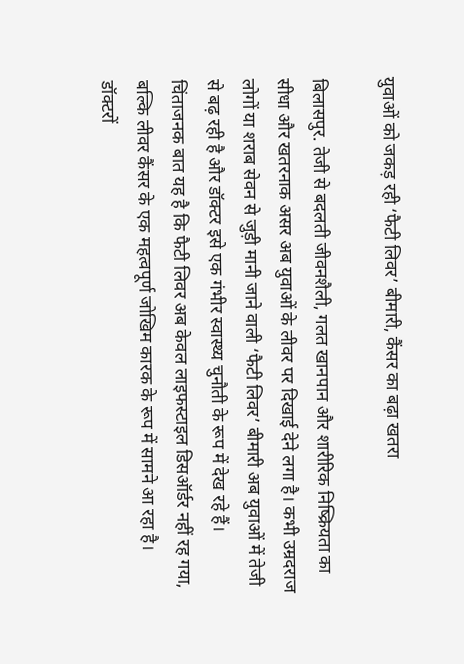युवाओं को जकड़ रही ‘फैटी लिवर’ बीमारी, कैंसर का बढ़ा खतरा

बिलासपुर. तेजी से बदलती जीवनशैली, गलत खानपान और शारीरिक निष्क्रियता का सीधा और खतरनाक असर अब युवाओं के लीवर पर दिखाई देने लगा है। कभी उम्रदराज लोगों या शराब सेवन से जुड़ी मानी जाने वाली ‘फैटी लिवर’ बीमारी अब युवाओं में तेजी से बढ़ रही है और डॉक्टर इसे एक गंभीर स्वास्थ्य चुनौती के रूप में देख रहे हैं।
चिंताजनक बात यह है कि फैटी लिवर अब केवल लाइफस्टाइल डिसऑर्डर नहीं रह गया, बल्कि लीवर कैंसर के एक महत्वपूर्ण जोखिम कारक के रूप में सामने आ रहा है। डॉक्टरों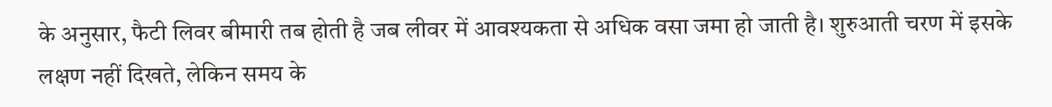के अनुसार, फैटी लिवर बीमारी तब होती है जब लीवर में आवश्यकता से अधिक वसा जमा हो जाती है। शुरुआती चरण में इसके लक्षण नहीं दिखते, लेकिन समय के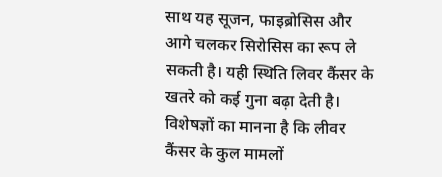साथ यह सूजन, फाइब्रोसिस और आगे चलकर सिरोसिस का रूप ले सकती है। यही स्थिति लिवर कैंसर के खतरे को कई गुना बढ़ा देती है। विशेषज्ञों का मानना है कि लीवर कैंसर के कुल मामलों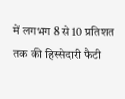में लगभग 8 से 10 प्रतिशत तक की हिस्सेदारी फैटी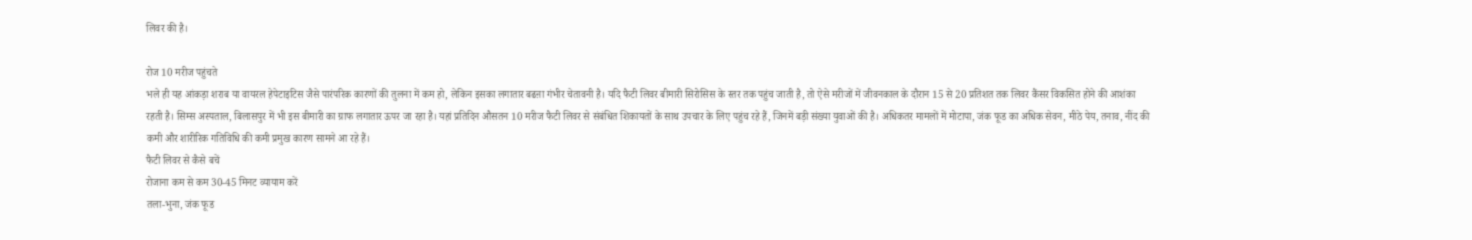लिवर की है।

रोज 10 मरीज पहुंचते
भले ही यह आंकड़ा शराब या वायरल हेपेटाइटिस जैसे पारंपरिक कारणों की तुलना में कम हो, लेकिन इसका लगातार बढऩा गंभीर चेतावनी है। यदि फैटी लिवर बीमारी सिरोसिस के स्तर तक पहुंच जाती है, तो ऐसे मरीजों में जीवनकाल के दौरान 15 से 20 प्रतिशत तक लिवर कैंसर विकसित होने की आशंका रहती है। सिम्स अस्पताल, बिलासपुर में भी इस बीमारी का ग्राफ लगातार ऊपर जा रहा है। यहां प्रतिदिन औसतन 10 मरीज फैटी लिवर से संबंधित शिकायतों के साथ उपचार के लिए पहुंच रहे हैं, जिनमें बड़ी संख्या युवाओं की है। अधिकतर मामलों में मोटापा, जंक फूड का अधिक सेवन, मीठे पेय, तनाव, नींद की कमी और शारीरिक गतिविधि की कमी प्रमुख कारण सामने आ रहे हैं।
फैटी लिवर से कैसे बचें
रोजाना कम से कम 30-45 मिनट व्यायाम करें
तला-भुना, जंक फूड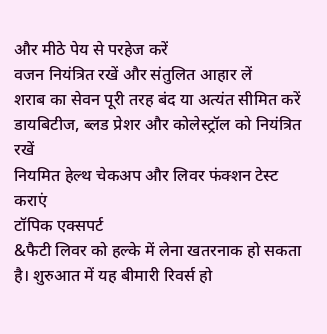और मीठे पेय से परहेज करें
वजन नियंत्रित रखें और संतुलित आहार लें
शराब का सेवन पूरी तरह बंद या अत्यंत सीमित करें
डायबिटीज, ब्लड प्रेशर और कोलेस्ट्रॉल को नियंत्रित रखें
नियमित हेल्थ चेकअप और लिवर फंक्शन टेस्ट कराएं
टॉपिक एक्सपर्ट
&फैटी लिवर को हल्के में लेना खतरनाक हो सकता है। शुरुआत में यह बीमारी रिवर्स हो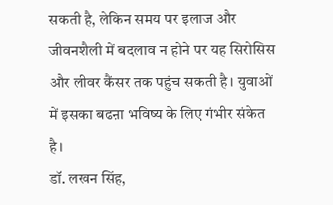सकती है, लेकिन समय पर इलाज और जीवनशैली में बदलाव न होने पर यह सिरोसिस और लीवर कैंसर तक पहुंच सकती है। युवाओं में इसका बढऩा भविष्य के लिए गंभीर संकेत है।
डॉ. लखन सिंह,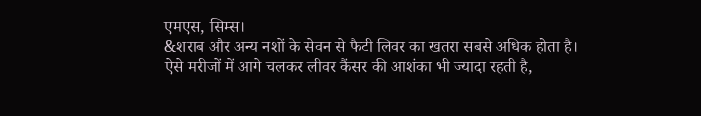एमएस, सिम्स।
&शराब और अन्य नशों के सेवन से फैटी लिवर का खतरा सबसे अधिक होता है। ऐसे मरीजों में आगे चलकर लीवर कैंसर की आशंका भी ज्यादा रहती है,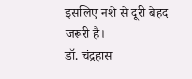इसलिए नशे से दूरी बेहद जरूरी है।
डॉ. चंद्रहास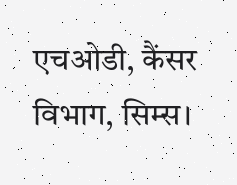एचओडी, कैंसर विभाग, सिम्स।